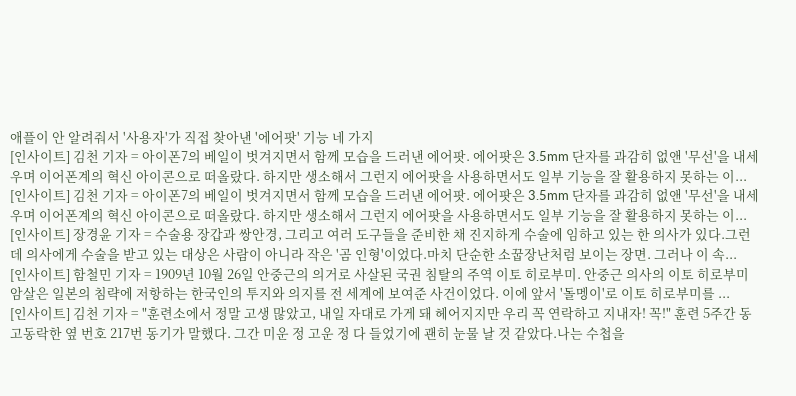애플이 안 알려줘서 '사용자'가 직접 찾아낸 '에어팟' 기능 네 가지
[인사이트] 김천 기자 = 아이폰7의 베일이 벗겨지면서 함께 모습을 드러낸 에어팟. 에어팟은 3.5mm 단자를 과감히 없앤 '무선'을 내세우며 이어폰계의 혁신 아이콘으로 떠올랐다. 하지만 생소해서 그런지 에어팟을 사용하면서도 일부 기능을 잘 활용하지 못하는 이...
[인사이트] 김천 기자 = 아이폰7의 베일이 벗겨지면서 함께 모습을 드러낸 에어팟. 에어팟은 3.5mm 단자를 과감히 없앤 '무선'을 내세우며 이어폰계의 혁신 아이콘으로 떠올랐다. 하지만 생소해서 그런지 에어팟을 사용하면서도 일부 기능을 잘 활용하지 못하는 이...
[인사이트] 장경윤 기자 = 수술용 장갑과 쌍안경, 그리고 여러 도구들을 준비한 채 진지하게 수술에 임하고 있는 한 의사가 있다.그런데 의사에게 수술을 받고 있는 대상은 사람이 아니라 작은 '곰 인형'이었다.마치 단순한 소꿉장난처럼 보이는 장면. 그러나 이 속...
[인사이트] 함철민 기자 = 1909년 10월 26일 안중근의 의거로 사살된 국권 침탈의 주역 이토 히로부미. 안중근 의사의 이토 히로부미 암살은 일본의 침략에 저항하는 한국인의 투지와 의지를 전 세계에 보여준 사건이었다. 이에 앞서 '돌멩이'로 이토 히로부미를 ...
[인사이트] 김천 기자 = "훈련소에서 정말 고생 많았고, 내일 자대로 가게 돼 헤어지지만 우리 꼭 연락하고 지내자! 꼭!" 훈련 5주간 동고동락한 옆 번호 217번 동기가 말했다. 그간 미운 정 고운 정 다 들었기에 괜히 눈물 날 것 같았다.나는 수첩을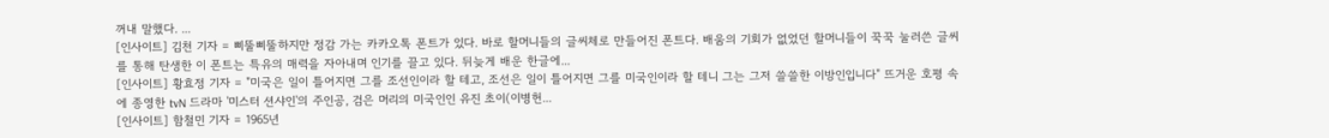꺼내 말했다. ...
[인사이트] 김천 기자 = 삐뚤삐뚤하지만 정감 가는 카카오톡 폰트가 있다. 바로 할머니들의 글씨체로 만들어진 폰트다. 배움의 기회가 없었던 할머니들이 꾹꾹 눌러쓴 글씨를 통해 탄생한 이 폰트는 특유의 매력을 자아내며 인기를 끌고 있다. 뒤늦게 배운 한글에...
[인사이트] 황효정 기자 = "미국은 일이 틀어지면 그를 조선인이라 할 테고, 조선은 일이 틀어지면 그를 미국인이라 할 테니 그는 그저 쓸쓸한 이방인입니다" 뜨거운 호평 속에 종영한 tvN 드라마 '미스터 션샤인'의 주인공, 검은 머리의 미국인인 유진 초이(이병헌...
[인사이트] 함철민 기자 = 1965년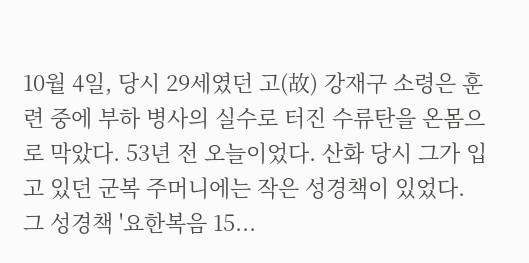10월 4일, 당시 29세였던 고(故) 강재구 소령은 훈련 중에 부하 병사의 실수로 터진 수류탄을 온몸으로 막았다. 53년 전 오늘이었다. 산화 당시 그가 입고 있던 군복 주머니에는 작은 성경책이 있었다. 그 성경책 '요한복음 15...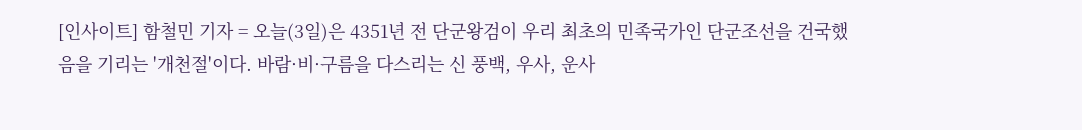[인사이트] 함철민 기자 = 오늘(3일)은 4351년 전 단군왕검이 우리 최초의 민족국가인 단군조선을 건국했음을 기리는 '개천절'이다. 바람·비·구름을 다스리는 신 풍백, 우사, 운사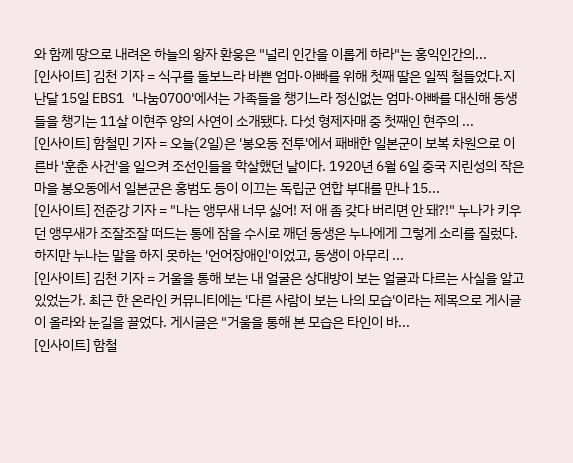와 함께 땅으로 내려온 하늘의 왕자 환웅은 "널리 인간을 이롭게 하라"는 홍익인간의...
[인사이트] 김천 기자 = 식구를 돌보느라 바쁜 엄마·아빠를 위해 첫째 딸은 일찍 철들었다.지난달 15일 EBS1 '나눔0700'에서는 가족들을 챙기느라 정신없는 엄마·아빠를 대신해 동생들을 챙기는 11살 이현주 양의 사연이 소개됐다. 다섯 형제자매 중 첫째인 현주의 ...
[인사이트] 함철민 기자 = 오늘(2일)은 '봉오동 전투'에서 패배한 일본군이 보복 차원으로 이른바 '훈춘 사건'을 일으켜 조선인들을 학살했던 날이다. 1920년 6월 6일 중국 지린성의 작은 마을 봉오동에서 일본군은 홍범도 등이 이끄는 독립군 연합 부대를 만나 15...
[인사이트] 전준강 기자 = "나는 앵무새 너무 싫어! 저 애 좀 갖다 버리면 안 돼?!" 누나가 키우던 앵무새가 조잘조잘 떠드는 통에 잠을 수시로 깨던 동생은 누나에게 그렇게 소리를 질렀다. 하지만 누나는 말을 하지 못하는 '언어장애인'이었고, 동생이 아무리 ...
[인사이트] 김천 기자 = 거울을 통해 보는 내 얼굴은 상대방이 보는 얼굴과 다르는 사실을 알고 있었는가. 최근 한 온라인 커뮤니티에는 '다른 사람이 보는 나의 모습'이라는 제목으로 게시글이 올라와 눈길을 끌었다. 게시글은 "거울을 통해 본 모습은 타인이 바...
[인사이트] 함철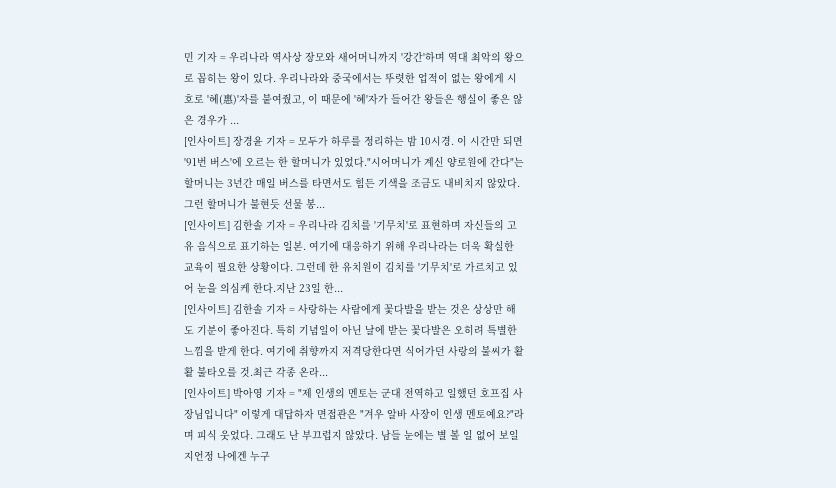민 기자 = 우리나라 역사상 장모와 새어머니까지 '강간'하며 역대 최악의 왕으로 꼽히는 왕이 있다. 우리나라와 중국에서는 뚜렷한 업적이 없는 왕에게 시호로 '혜(惠)'자를 붙여줬고, 이 때문에 '혜'자가 들어간 왕들은 행실이 좋은 않은 경우가 ...
[인사이트] 장경윤 기자 = 모두가 하루를 정리하는 밤 10시경. 이 시간만 되면 '91번 버스'에 오르는 한 할머니가 있었다."시어머니가 계신 양로원에 간다"는 할머니는 3년간 매일 버스를 타면서도 힘든 기색을 조금도 내비치지 않았다.그런 할머니가 불현듯 선물 봉...
[인사이트] 김한솔 기자 = 우리나라 김치를 '기무치'로 표현하며 자신들의 고유 음식으로 표기하는 일본. 여기에 대응하기 위해 우리나라는 더욱 확실한 교육이 필요한 상황이다. 그런데 한 유치원이 김치를 '기무치'로 가르치고 있어 눈을 의심케 한다.지난 23일 한...
[인사이트] 김한솔 기자 = 사랑하는 사람에게 꽃다발을 받는 것은 상상만 해도 기분이 좋아진다. 특히 기념일이 아닌 날에 받는 꽃다발은 오히려 특별한 느낌을 받게 한다. 여기에 취향까지 저격당한다면 식어가던 사랑의 불씨가 활활 불타오를 것.최근 각종 온라...
[인사이트] 박아영 기자 = "제 인생의 멘토는 군대 전역하고 일했던 호프집 사장님입니다" 이렇게 대답하자 면접관은 "겨우 알바 사장이 인생 멘토예요?"라며 피식 웃었다. 그래도 난 부끄럽지 않았다. 남들 눈에는 별 볼 일 없어 보일지언정 나에겐 누구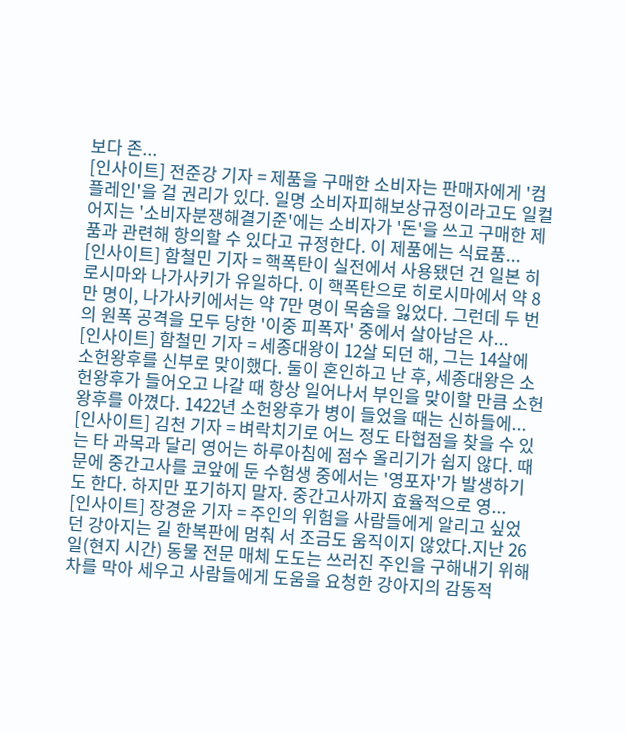보다 존...
[인사이트] 전준강 기자 = 제품을 구매한 소비자는 판매자에게 '컴플레인'을 걸 권리가 있다. 일명 소비자피해보상규정이라고도 일컬어지는 '소비자분쟁해결기준'에는 소비자가 '돈'을 쓰고 구매한 제품과 관련해 항의할 수 있다고 규정한다. 이 제품에는 식료품...
[인사이트] 함철민 기자 = 핵폭탄이 실전에서 사용됐던 건 일본 히로시마와 나가사키가 유일하다. 이 핵폭탄으로 히로시마에서 약 8만 명이, 나가사키에서는 약 7만 명이 목숨을 잃었다. 그런데 두 번의 원폭 공격을 모두 당한 '이중 피폭자' 중에서 살아남은 사...
[인사이트] 함철민 기자 = 세종대왕이 12살 되던 해, 그는 14살에 소헌왕후를 신부로 맞이했다. 둘이 혼인하고 난 후, 세종대왕은 소헌왕후가 들어오고 나갈 때 항상 일어나서 부인을 맞이할 만큼 소헌왕후를 아꼈다. 1422년 소헌왕후가 병이 들었을 때는 신하들에...
[인사이트] 김천 기자 = 벼락치기로 어느 정도 타협점을 찾을 수 있는 타 과목과 달리 영어는 하루아침에 점수 올리기가 쉽지 않다. 때문에 중간고사를 코앞에 둔 수험생 중에서는 '영포자'가 발생하기도 한다. 하지만 포기하지 말자. 중간고사까지 효율적으로 영...
[인사이트] 장경윤 기자 = 주인의 위험을 사람들에게 알리고 싶었던 강아지는 길 한복판에 멈춰 서 조금도 움직이지 않았다.지난 26일(현지 시간) 동물 전문 매체 도도는 쓰러진 주인을 구해내기 위해 차를 막아 세우고 사람들에게 도움을 요청한 강아지의 감동적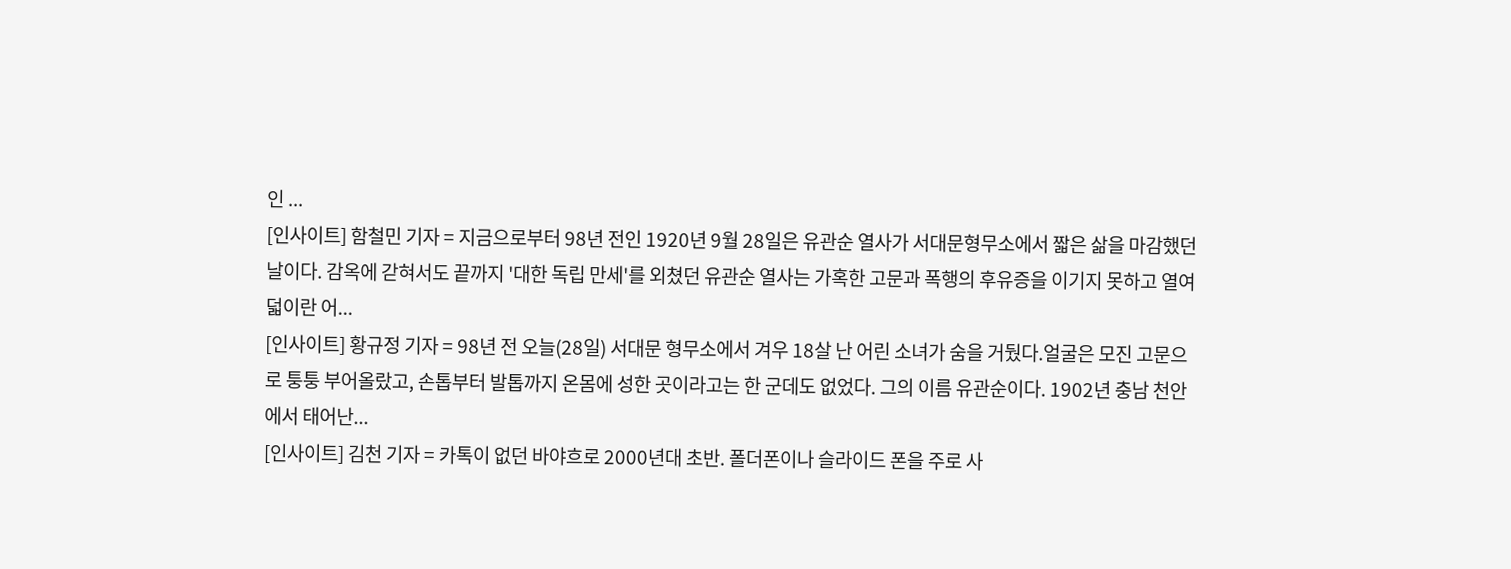인 ...
[인사이트] 함철민 기자 = 지금으로부터 98년 전인 1920년 9월 28일은 유관순 열사가 서대문형무소에서 짧은 삶을 마감했던 날이다. 감옥에 갇혀서도 끝까지 '대한 독립 만세'를 외쳤던 유관순 열사는 가혹한 고문과 폭행의 후유증을 이기지 못하고 열여덟이란 어...
[인사이트] 황규정 기자 = 98년 전 오늘(28일) 서대문 형무소에서 겨우 18살 난 어린 소녀가 숨을 거뒀다.얼굴은 모진 고문으로 퉁퉁 부어올랐고, 손톱부터 발톱까지 온몸에 성한 곳이라고는 한 군데도 없었다. 그의 이름 유관순이다. 1902년 충남 천안에서 태어난...
[인사이트] 김천 기자 = 카톡이 없던 바야흐로 2000년대 초반. 폴더폰이나 슬라이드 폰을 주로 사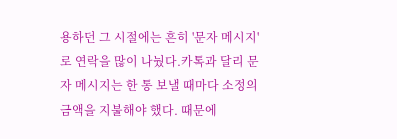용하던 그 시절에는 흔히 '문자 메시지'로 연락을 많이 나눴다.카톡과 달리 문자 메시지는 한 통 보낼 때마다 소정의 금액을 지불해야 했다. 때문에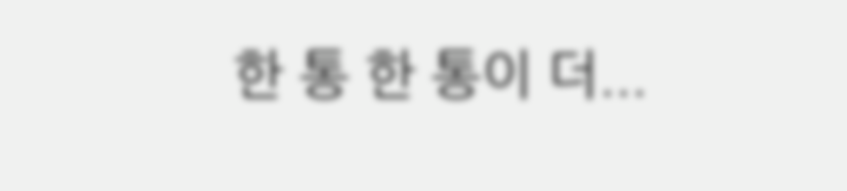한 통 한 통이 더...